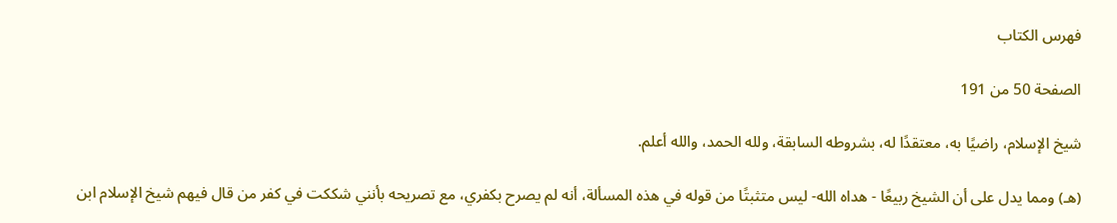فهرس الكتاب

الصفحة 50 من 191

شيخ الإسلام، راضيًا به، معتقدًا له، بشروطه السابقة، ولله الحمد، والله أعلم.

(هـ) ومما يدل على أن الشيخ ربيعًا - هداه الله- ليس متثبتًا من قوله في هذه المسألة، أنه لم يصرح بكفري، مع تصريحه بأنني شككت في كفر من قال فيهم شيخ الإسلام ابن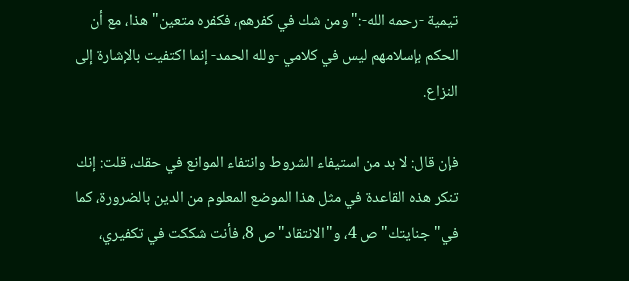تيمية -رحمه الله-:"ومن شك في كفرهم، فكفره متعين"هذا، مع أن الحكم بإسلامهم ليس في كلامي -ولله الحمد- إنما اكتفيت بالإشارة إلى النزاع.

فإن قال: لا بد من استيفاء الشروط وانتفاء الموانع في حقك، قلت: إنك تنكر هذه القاعدة في مثل هذا الموضع المعلوم من الدين بالضرورة، كما في"جنايتك"ص 4، و"الانتقاد"ص 8، فأنت شككت في تكفيري،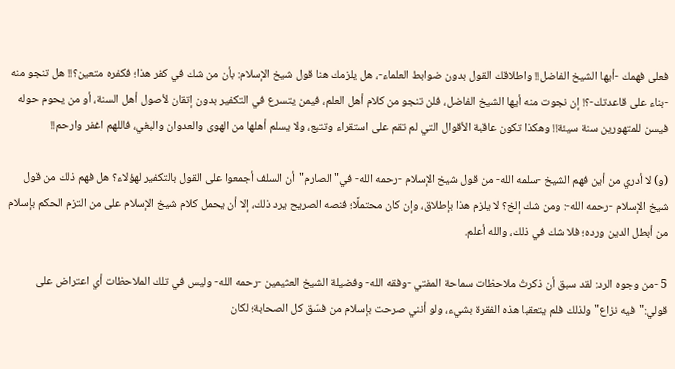فعلى فهمك -أيها الشيخ الفاضل!! واطلاقك القول بدون ضوابط العلماء-، هل يلزمك هنا قول شيخ الإسلام: بأن من شك في كفر هذا؛ فكفره متعين؟!! هل تنجو منه -بناء على قاعدتك-؟! إن نجوت منه أيها الشيخ الفاضل، فلن تنجو من كلام أهل العلم، فيمن يتسرع في التكفير بدون إتقان لأصول أهل السنة، أو من يحوم حوله فيسن للمتهورين سنة سيئة!! وهكذا تكون عاقبة الأقوال التي لم تقم على استقراء وتتبع، ولا يسلم أهلها من الهوى والعدوان والبغي، فاللهم اغفر وارحم!!

(و) لا أدري من أين فهم الشيخ -سلمه الله- من قول شيخ الإسلام -رحمه الله- في"الصارم"أن السلف أجمعوا على القول بالتكفير لهؤلاء؟ هل فهم ذلك من قول شيخ الإسلام -رحمه الله-: ومن شك إلخ؟ لا يلزم هذا بإطلاق، وإن كان محتملًا؛ فنصه الصريح يرد ذلك، إلا أن يحمل كلام شيخ الإسلام على من التزم الحكم بإسلام من أبطل الدين ورده؛ فلا شك في ذلك، والله أعلم.

5 -من وجوه الرد: لقد سبق أن ذكرتُ ملاحظات سماحة المفتي -وفقه الله- وفضيلة الشيخ العثيمين -رحمه الله- وليس في تلك الملاحظات أي اعتراض على قولي:"فيه نزاع"ولذلك فلم يتعقبا هذه الفقرة بشيء، ولو أنني صرحت بإسلام من فسّق كل الصحابة؛ لكان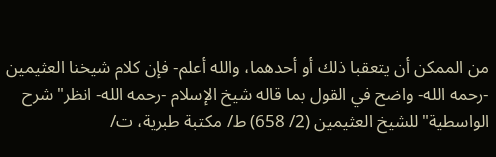من الممكن أن يتعقبا ذلك أو أحدهما، والله أعلم- فإن كلام شيخنا العثيمين -رحمه الله- واضح في القول بما قاله شيخ الإسلام -رحمه الله- انظر"شرح الواسطية"للشيخ العثيمين (2/ 658) ط/ مكتبة طبرية، ت/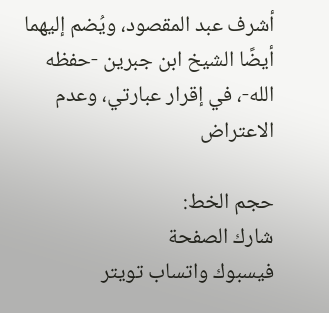أشرف عبد المقصود، ويُضم إليهما أيضًا الشيخ ابن جبرين -حفظه الله-، في إقرار عبارتي، وعدم الاعتراض

حجم الخط:
شارك الصفحة
فيسبوك واتساب تويتر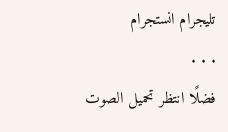تليجرام انستجرام
. . .
فضلًا انتظر تحميل الصوت